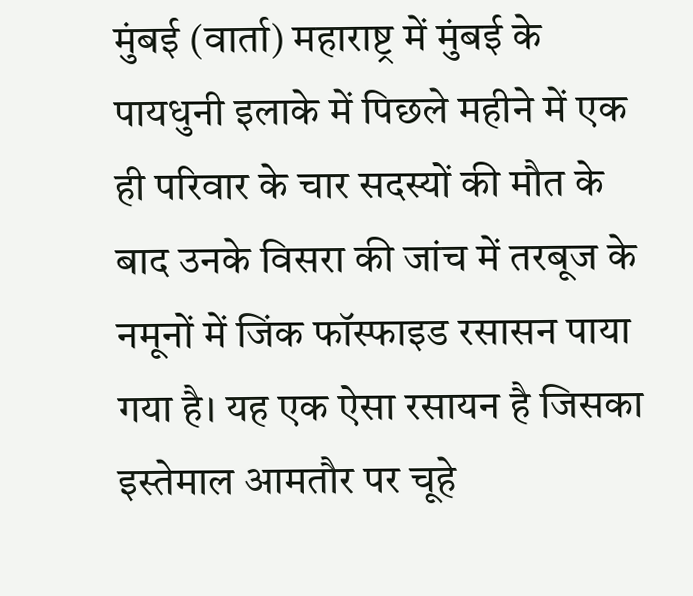मुंबई (वार्ता) महाराष्ट्र में मुंबई के पायधुनी इलाके में पिछले महीने में एक ही परिवार के चार सदस्यों की मौत के बाद उनके विसरा की जांच में तरबूज के नमूनों में जिंक फॉस्फाइड रसासन पाया गया है। यह एक ऐसा रसायन है जिसका इस्तेमाल आमतौर पर चूहे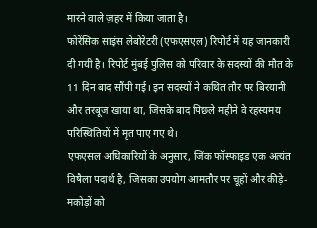मारने वाले ज़हर में किया जाता है।
फोरेंसिक साइंस लेबोरेटरी (एफएसएल) रिपोर्ट में यह जानकारी दी गयी है। रिपोर्ट मुंबई पुलिस को परिवार के सदस्यों की मौत के 11 दिन बाद सौंपी गई। इन सदस्यों ने कथित तौर पर बिरयानी और तरबूज खाया था, जिसके बाद पिछले महीने वे रहस्यमय परिस्थितियों में मृत पाए गए थे।
एफएसल अधिकारियों के अनुसार, जिंक फॉस्फाइड एक अत्यंत विषैला पदार्थ है, जिसका उपयोग आमतौर पर चूहों और कीड़े-मकोड़ों को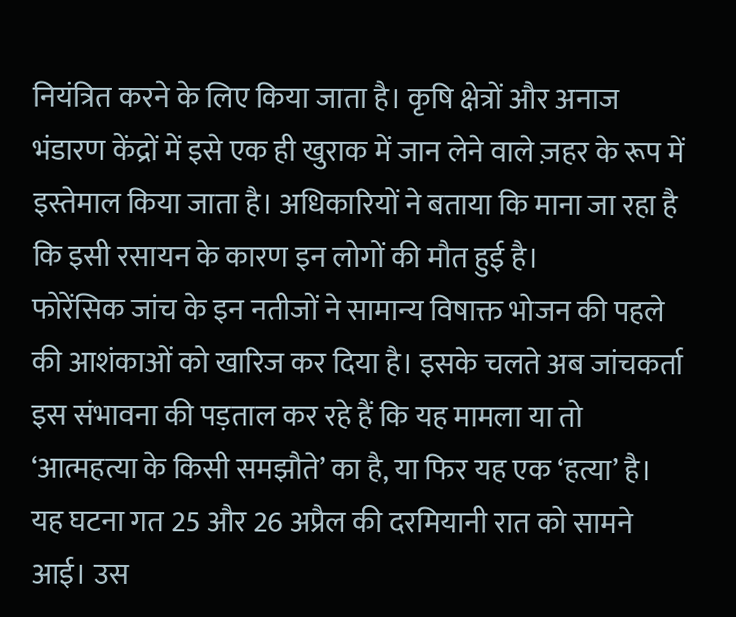नियंत्रित करने के लिए किया जाता है। कृषि क्षेत्रों और अनाज भंडारण केंद्रों में इसे एक ही खुराक में जान लेने वाले ज़हर के रूप में इस्तेमाल किया जाता है। अधिकारियों ने बताया कि माना जा रहा है कि इसी रसायन के कारण इन लोगों की मौत हुई है।
फोरेंसिक जांच के इन नतीजों ने सामान्य विषाक्त भोजन की पहले की आशंकाओं को खारिज कर दिया है। इसके चलते अब जांचकर्ता इस संभावना की पड़ताल कर रहे हैं कि यह मामला या तो ‘आत्महत्या के किसी समझौते’ का है, या फिर यह एक ‘हत्या’ है।
यह घटना गत 25 और 26 अप्रैल की दरमियानी रात को सामने आई। उस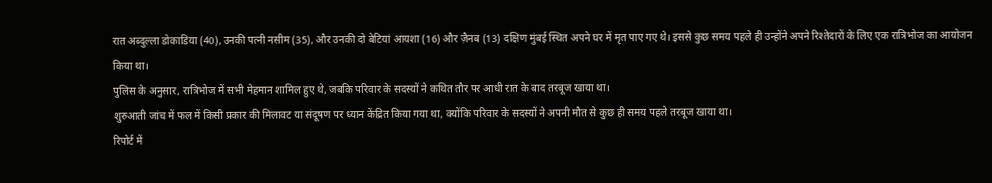रात अब्दुल्ला डोकाडिया (40), उनकी पत्नी नसीम (35), और उनकी दो बेटियां आयशा (16) और ज़ैनब (13) दक्षिण मुंबई स्थित अपने घर में मृत पाए गए थे। इससे कुछ समय पहले ही उन्होंने अपने रिश्तेदारों के लिए एक रात्रिभोज का आयोजन किया था।
पुलिस के अनुसार, रात्रिभोज में सभी मेहमान शामिल हुए थे, जबकि परिवार के सदस्यों ने कथित तौर पर आधी रात के बाद तरबूज खाया था।
शुरुआती जांच में फल में किसी प्रकार की मिलावट या संदूषण पर ध्यान केंद्रित किया गया था, क्योंकि परिवार के सदस्यों ने अपनी मौत से कुछ ही समय पहले तरबूज खाया था।
रिपोर्ट में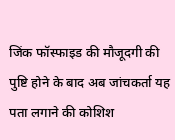जिंक फॉस्फाइड की मौजूदगी की पुष्टि होने के बाद अब जांचकर्ता यह पता लगाने की कोशिश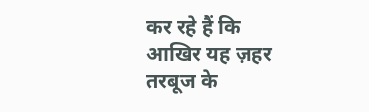कर रहे हैं कि आखिर यह ज़हर तरबूज के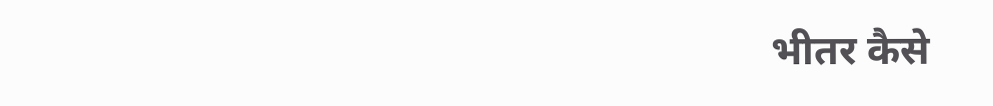भीतर कैसे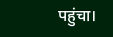पहुंचा।